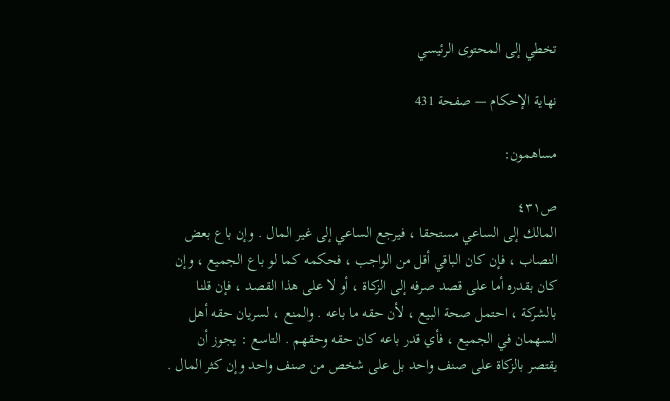تخطي إلى المحتوى الرئيسي

نهاية الإحكام — صفحة 431

مساهمون:

ص٤٣١
المالك إلى الساعي مستحقا ، فيرجع الساعي إلى غير المال . وإن باع بعض النصاب ، فإن كان الباقي أقل من الواجب ، فحكمه كما لو باع الجميع ، وإن كان بقدره أما على قصد صرفه إلى الزكاة ، أو لا على هذا القصد ، فإن قلنا بالشركة ، احتمل صحة البيع ، لأن حقه ما باعه . والمنع ، لسريان حقه أهل السهمان في الجميع ، فأي قدر باعه كان حقه وحقهم . التاسع : يجوز أن يقتصر بالزكاة على صنف واحد بل على شخص من صنف واحد وإن كثر المال .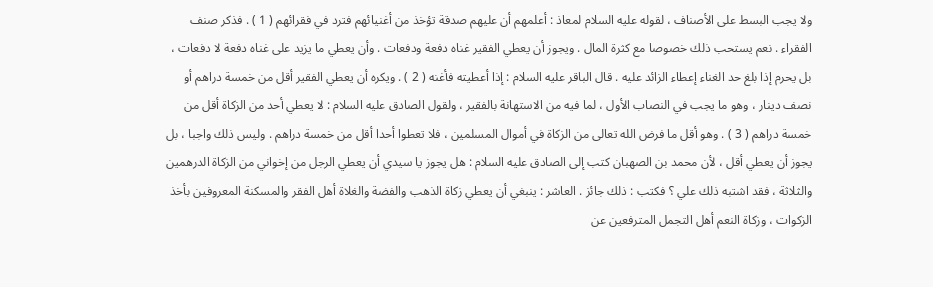ولا يجب البسط على الأصناف ، لقوله عليه السلام لمعاذ : أعلمهم أن عليهم صدقة تؤخذ من أغنيائهم فترد في فقرائهم ( 1 ) . فذكر صنف الفقراء . نعم يستحب ذلك خصوصا مع كثرة المال . ويجوز أن يعطي الفقير غناه دفعة ودفعات . وأن يعطي ما يزيد على غناه دفعة لا دفعات ، بل يحرم إذا بلغ حد الغناء إعطاء الزائد عليه . قال الباقر عليه السلام : إذا أعطيته فأغنه ( 2 ) . ويكره أن يعطي الفقير أقل من خمسة دراهم أو نصف دينار ، وهو ما يجب في النصاب الأول ، لما فيه من الاستهانة بالفقير ، ولقول الصادق عليه السلام : لا يعطي أحد من الزكاة أقل من خمسة دراهم ( 3 ) . وهو أقل ما فرض الله تعالى من الزكاة في أموال المسلمين ، فلا تعطوا أحدا أقل من خمسة دراهم . وليس ذلك واجبا ، بل يجوز أن يعطي أقل ، لأن محمد بن الصهبان كتب إلى الصادق عليه السلام : هل يجوز يا سيدي أن يعطي الرجل من إخواني من الزكاة الدرهمين والثلاثة ، فقد اشتبه ذلك علي ؟ فكتب : ذلك جائز . العاشر : ينبغي أن يعطي زكاة الذهب والفضة والغلاة أهل الفقر والمسكنة المعروفين بأخذ الزكوات ، وزكاة النعم أهل التجمل المترفعين عن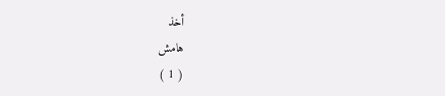أخذ
هامش
( 1 )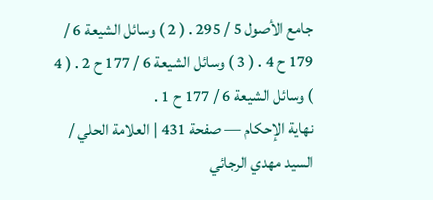جامع الأصول 5 / 295 . ( 2 ) وسائل الشيعة 6 / 179 ح 4 . ( 3 ) وسائل الشيعة 6 / 177 ح 2 . ( 4 ) وسائل الشيعة 6 / 177 ح 1 .
نهاية الإحكام — صفحة 431 | العلامة الحلي / السيد مهدي الرجائي